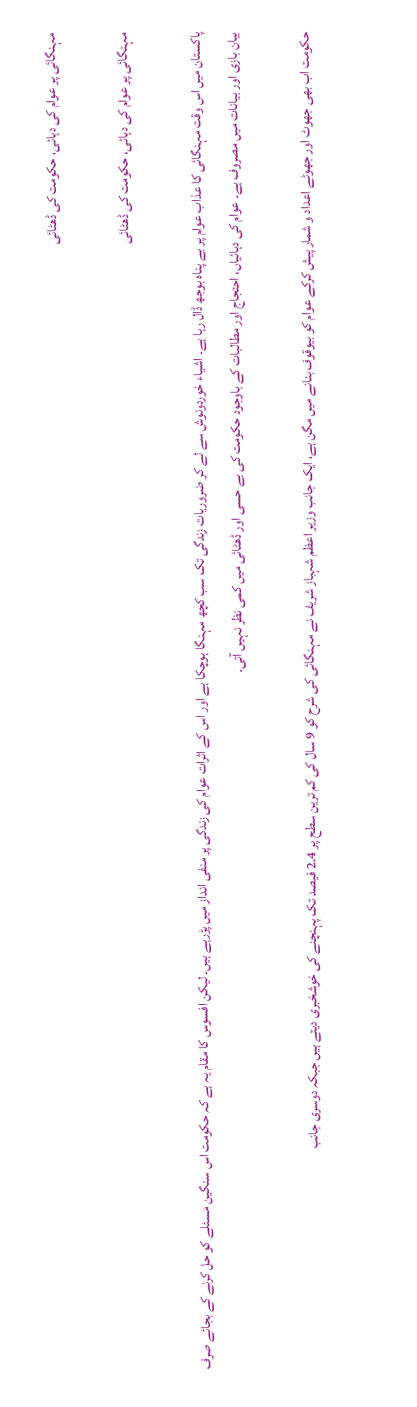مہنگائی پر عوام کی دہائی، حکومت کی ڈھٹائی

مہنگائی پر عوام کی دہائی، حکومت کی ڈھٹائی

پاکستان میں اس وقت مہنگائی کا عذاب عوام پر بے پناہ بوجھ ڈال رہا ہے۔ اشیاء خوردونوش سے لے کر ضروریات زندگی تک سب کچھ مہنگا ہوچکا ہے اور اس کے اثرات عوام کی زندگی پر منفی انداز میں پڑرہے ہیں۔ لیکن افسوس کا مقام یہ ہے کہ حکومت اس سنگین مسئلے کو حل کرنے کے بجائے صرف بیان بازی اور بیانات میں مصروف ہے۔ عوام کی دہائیاں، احتجاج اور مطالبات کے باوجود حکومت کی بے حسی اور ڈھٹائی میں کمی نظر نہیں آتی۔

حکومت اب بھی جھوٹ اور جھوٹے اعداد و شمار پیش کرکے عوام کو بیوقوف بنانے میں مگن ہے، ایک جانب وزیر اعظم شہباز شریف نے مہنگائی کی شرح کو 9 سال کی کم ترین سطح پر 2.4 فیصد تک پہنچنے کی خوشخبری دیتے ہیں جبکہ دوسری جانب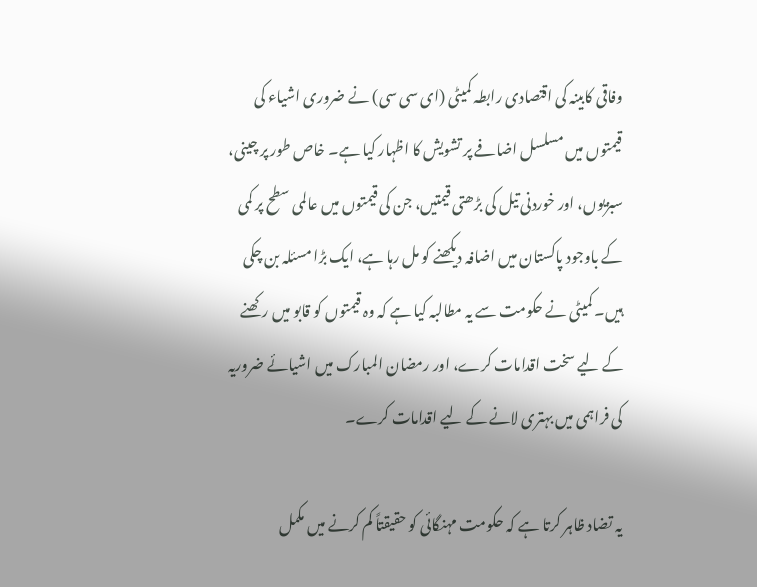وفاقی کابینہ کی اقتصادی رابطہ کمیٹی (ای سی سی) نے ضروری اشیاء کی قیمتوں میں مسلسل اضافے پر تشویش کا اظہار کیا ہے۔ خاص طور پر چینی، سبزیوں، اور خوردنی تیل کی بڑھتی قیمتیں، جن کی قیمتوں میں عالمی سطح پر کمی کے باوجود پاکستان میں اضافہ دیکھنے کو مل رہا ہے، ایک بڑا مسئلہ بن چکی ہیں۔ کمیٹی نے حکومت سے یہ مطالبہ کیا ہے کہ وہ قیمتوں کو قابو میں رکھنے کے لیے سخت اقدامات کرے، اور رمضان المبارک میں اشیائے ضروریہ کی فراہمی میں بہتری لانے کے لیے اقدامات کرے۔

یہ تضاد ظاہر کرتا ہے کہ حکومت مہنگائی کو حقیقتاً کم کرنے میں مکمل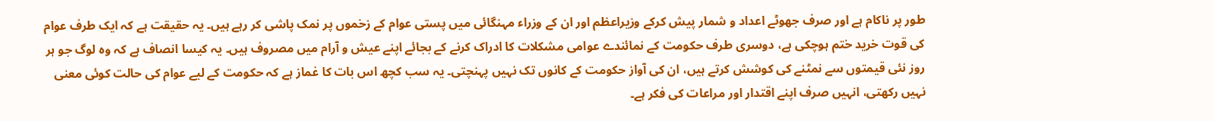طور پر ناکام ہے اور صرف جھوٹے اعداد و شمار پیش کرکے وزیراعظم اور ان کے وزراء مہنگائی میں پستی عوام کے زخموں پر نمک پاشی کر رہے ہیں۔ یہ حقیقت ہے کہ ایک طرف عوام کی قوت خرید ختم ہوچکی ہے، دوسری طرف حکومت کے نمائندے عوامی مشکلات کا ادراک کرنے کے بجائے اپنے عیش و آرام میں مصروف ہیں۔ یہ کیسا انصاف ہے کہ وہ لوگ جو ہر روز نئی قیمتوں سے نمٹنے کی کوشش کرتے ہیں، ان کی آواز حکومت کے کانوں تک نہیں پہنچتی۔ یہ سب کچھ اس بات کا غماز ہے کہ حکومت کے لیے عوام کی حالت کوئی معنی نہیں رکھتی، انہیں صرف اپنے اقتدار اور مراعات کی فکر ہے۔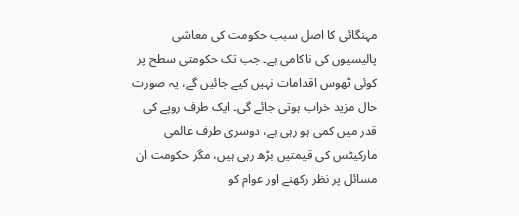مہنگائی کا اصل سبب حکومت کی معاشی پالیسیوں کی ناکامی ہے۔ جب تک حکومتی سطح پر کوئی ٹھوس اقدامات نہیں کیے جائیں گے، یہ صورت حال مزید خراب ہوتی جائے گی۔ ایک طرف روپے کی قدر میں کمی ہو رہی ہے، دوسری طرف عالمی مارکیٹس کی قیمتیں بڑھ رہی ہیں، مگر حکومت ان مسائل پر نظر رکھنے اور عوام کو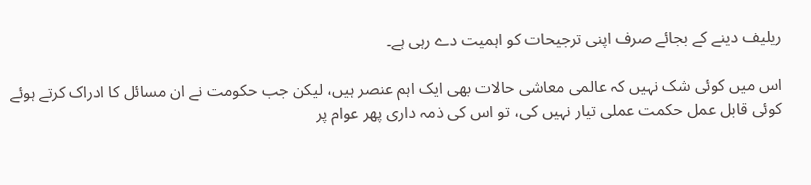ریلیف دینے کے بجائے صرف اپنی ترجیحات کو اہمیت دے رہی ہے۔

اس میں کوئی شک نہیں کہ عالمی معاشی حالات بھی ایک اہم عنصر ہیں، لیکن جب حکومت نے ان مسائل کا ادراک کرتے ہوئے کوئی قابل عمل حکمت عملی تیار نہیں کی، تو اس کی ذمہ داری پھر عوام پر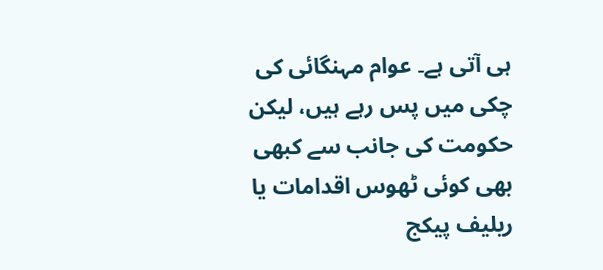ہی آتی ہے۔ عوام مہنگائی کی چکی میں پس رہے ہیں، لیکن حکومت کی جانب سے کبھی بھی کوئی ٹھوس اقدامات یا ریلیف پیکج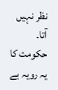نظر نہیں آتا۔ حکومت کا یہ رویہ بے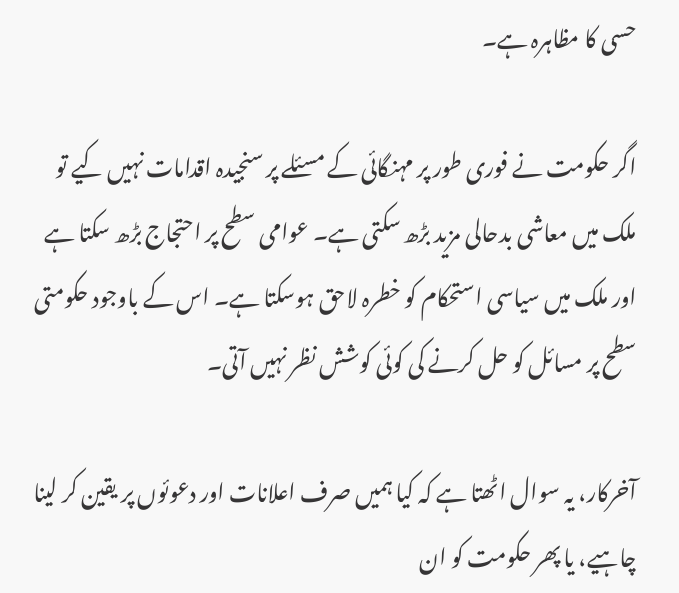حسی کا مظاہرہ ہے۔

اگر حکومت نے فوری طور پر مہنگائی کے مسئلے پر سنجیدہ اقدامات نہیں کیے تو ملک میں معاشی بدحالی مزید بڑھ سکتی ہے۔ عوامی سطح پر احتجاج بڑھ سکتا ہے اور ملک میں سیاسی استحکام کو خطرہ لاحق ہوسکتا ہے۔ اس کے باوجود حکومتی سطح پر مسائل کو حل کرنے کی کوئی کوشش نظر نہیں آتی۔

آخرکار، یہ سوال اٹھتا ہے کہ کیا ہمیں صرف اعلانات اور دعوئوں پر یقین کر لینا چاہیے، یا پھر حکومت کو ان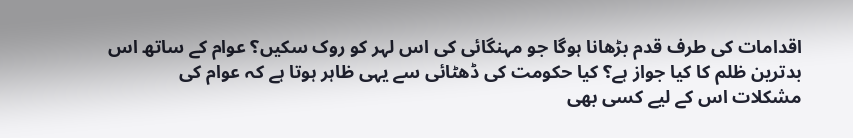اقدامات کی طرف قدم بڑھانا ہوگا جو مہنگائی کی اس لہر کو روک سکیں؟ عوام کے ساتھ اس بدترین ظلم کا کیا جواز ہے؟ کیا حکومت کی ڈھٹائی سے یہی ظاہر ہوتا ہے کہ عوام کی مشکلات اس کے لیے کسی بھی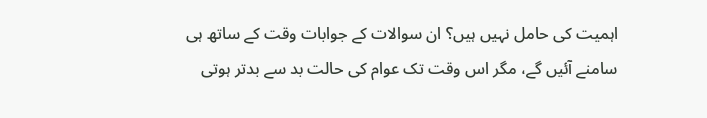اہمیت کی حامل نہیں ہیں؟ ان سوالات کے جوابات وقت کے ساتھ ہی سامنے آئیں گے، مگر اس وقت تک عوام کی حالت بد سے بدتر ہوتی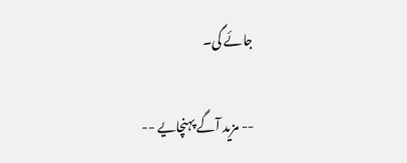جائے گی۔

-- مزید آگے پہنچایے --